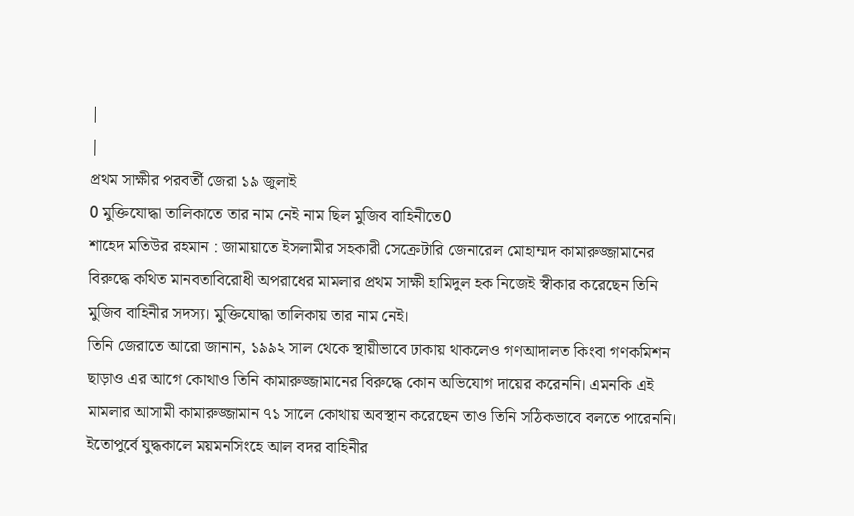|
|
প্রথম সাক্ষীর পরবর্তী জেরা ১৯ জুলাই
0 মুক্তিযোদ্ধা তালিকাতে তার নাম নেই নাম ছিল মুজিব বাহিনীতে0
শাহেদ মতিউর রহমান : জামায়াতে ইসলামীর সহকারী সেক্রেটারি জেনারেল মোহাম্মদ কামারুজ্জামানের বিরুদ্ধে কথিত মানবতাবিরোধী অপরাধের মামলার প্রথম সাক্ষী হামিদুল হক নিজেই স্বীকার করেছেন তিনি মুজিব বাহিনীর সদস্য। মুক্তিযোদ্ধা তালিকায় তার নাম নেই।
তিনি জেরাতে আরো জানান, ১৯৯২ সাল থেকে স্থায়ীভাবে ঢাকায় থাকলেও গণআদালত কিংবা গণকমিশন ছাড়াও এর আগে কোথাও তিনি কামারুজ্জামানের বিরুদ্ধে কোন অভিযোগ দায়ের করেননি। এমনকি এই মামলার আসামী কামারুজ্জামান ৭১ সালে কোথায় অবস্থান করেছেন তাও তিনি সঠিকভাবে বলতে পারেননি। ইতোপুর্বে যুদ্ধকালে ময়মনসিংহে আল বদর বাহিনীর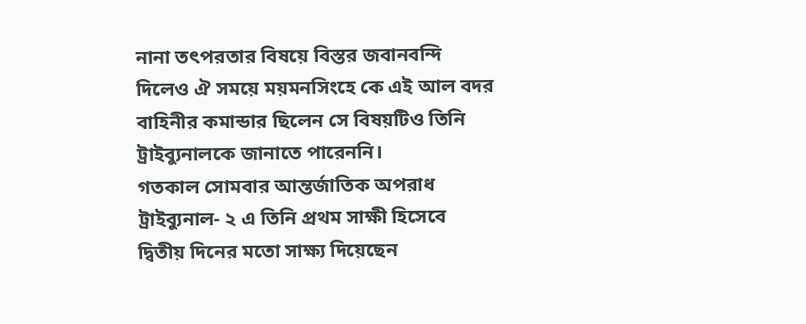নানা তৎপরতার বিষয়ে বিস্তর জবানবন্দি দিলেও ঐ সময়ে ময়মনসিংহে কে এই আল বদর বাহিনীর কমান্ডার ছিলেন সে বিষয়টিও তিনি ট্রাইব্যুনালকে জানাতে পারেননি।
গতকাল সোমবার আন্তর্জাতিক অপরাধ ট্রাইব্যুনাল- ২ এ তিনি প্রথম সাক্ষী হিসেবে দ্বিতীয় দিনের মতো সাক্ষ্য দিয়েছেন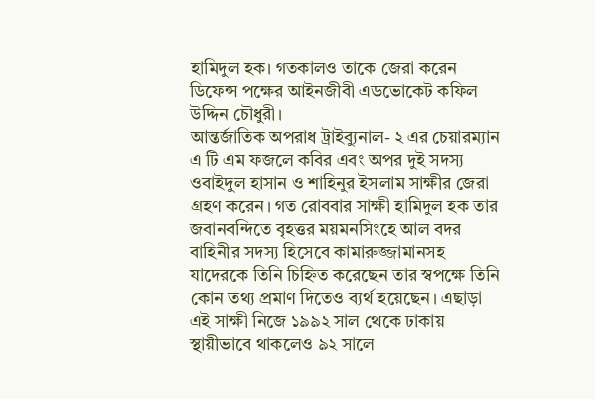হামিদুল হক। গতকালও তাকে জেরা করেন ডিফেন্স পক্ষের আইনজীবী এডভোকেট কফিল উদ্দিন চৌধুরী।
আন্তর্জাতিক অপরাধ ট্রাইব্যুনাল- ২ এর চেয়ারম্যান এ টি এম ফজলে কবির এবং অপর দুই সদস্য ওবাইদুল হাসান ও শাহিনুর ইসলাম সাক্ষীর জেরা গ্রহণ করেন। গত রোববার সাক্ষী হামিদুল হক তার জবানবন্দিতে বৃহত্তর ময়মনসিংহে আল বদর বাহিনীর সদস্য হিসেবে কামারুজ্জামানসহ যাদেরকে তিনি চিহ্নিত করেছেন তার স্বপক্ষে তিনি কোন তথ্য প্রমাণ দিতেও ব্যর্থ হয়েছেন। এছাড়া এই সাক্ষী নিজে ১৯৯২ সাল থেকে ঢাকায় স্থায়ীভাবে থাকলেও ৯২ সালে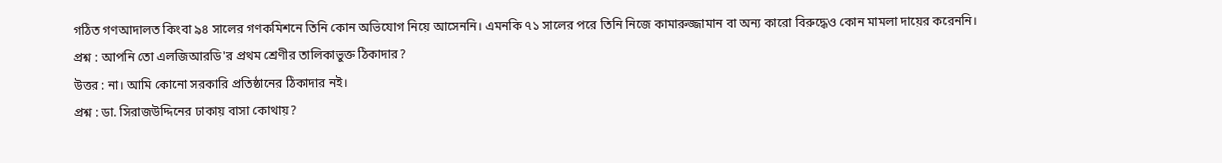গঠিত গণআদালত কিংবা ৯৪ সালের গণকমিশনে তিনি কোন অভিযোগ নিয়ে আসেননি। এমনকি ৭১ সালের পরে তিনি নিজে কামারুজ্জামান বা অন্য কারো বিরুদ্ধেও কোন মামলা দায়ের করেননি।
প্রশ্ন : আপনি তো এলজিআরডি'র প্রথম শ্রেণীর তালিকাভুক্ত ঠিকাদার?
উত্তর : না। আমি কোনো সরকারি প্রতিষ্ঠানের ঠিকাদার নই।
প্রশ্ন : ডা. সিরাজউদ্দিনের ঢাকায় বাসা কোথায়?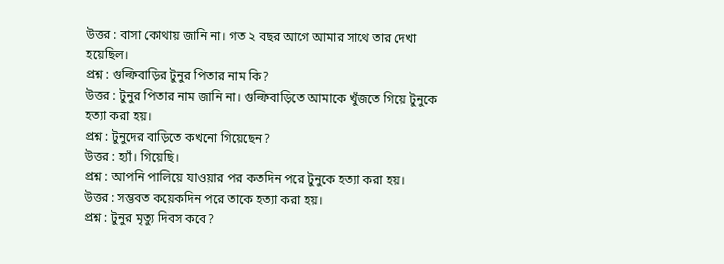উত্তর : বাসা কোথায় জানি না। গত ২ বছর আগে আমার সাথে তার দেখা হয়েছিল।
প্রশ্ন : গুল্ফিবাড়ির টুনুর পিতার নাম কি?
উত্তর : টুনুর পিতার নাম জানি না। গুল্ফিবাড়িতে আমাকে খুঁজতে গিয়ে টুনুকে হত্যা করা হয়।
প্রশ্ন : টুনুদের বাড়িতে কখনো গিয়েছেন?
উত্তর : হ্যাঁ। গিয়েছি।
প্রশ্ন : আপনি পালিয়ে যাওয়ার পর কতদিন পরে টুনুকে হত্যা করা হয়।
উত্তর : সম্ভবত কয়েকদিন পরে তাকে হত্যা করা হয়।
প্রশ্ন : টুনুর মৃত্যু দিবস কবে?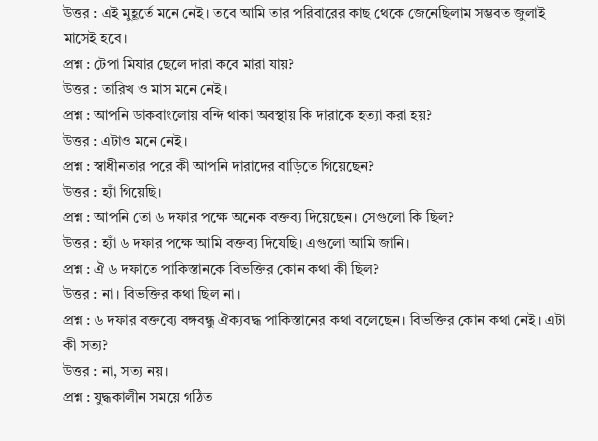উত্তর : এই মুহূর্তে মনে নেই। তবে আমি তার পরিবারের কাছ থেকে জেনেছিলাম সম্ভবত জুলাই মাসেই হবে।
প্রশ্ন : টেপা মিযার ছেলে দারা কবে মারা যায়?
উত্তর : তারিখ ও মাস মনে নেই।
প্রশ্ন : আপনি ডাকবাংলোয় বন্দি থাকা অবস্থায় কি দারাকে হত্যা করা হয়?
উত্তর : এটাও মনে নেই।
প্রশ্ন : স্বাধীনতার পরে কী আপনি দারাদের বাড়িতে গিয়েছেন?
উত্তর : হ্যাঁ গিয়েছি।
প্রশ্ন : আপনি তো ৬ দফার পক্ষে অনেক বক্তব্য দিয়েছেন। সেগুলো কি ছিল?
উত্তর : হ্যাঁ ৬ দফার পক্ষে আমি বক্তব্য দিযেছি। এগুলো আমি জানি।
প্রশ্ন : ঐ ৬ দফাতে পাকিস্তানকে বিভক্তির কোন কথা কী ছিল?
উত্তর : না। বিভক্তির কথা ছিল না।
প্রশ্ন : ৬ দফার বক্তব্যে বঙ্গবন্ধু ঐক্যবদ্ধ পাকিস্তানের কথা বলেছেন। বিভক্তির কোন কথা নেই। এটা কী সত্য?
উত্তর : না, সত্য নয়।
প্রশ্ন : যুদ্ধকালীন সময়ে গঠিত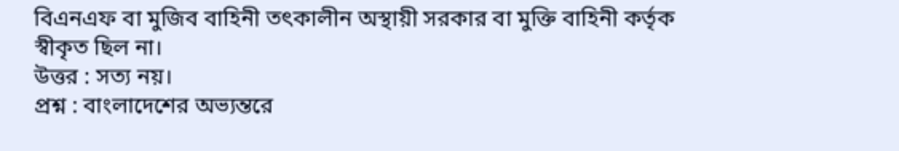বিএনএফ বা মুজিব বাহিনী তৎকালীন অস্থায়ী সরকার বা মুক্তি বাহিনী কর্তৃক স্বীকৃত ছিল না।
উত্তর : সত্য নয়।
প্রশ্ন : বাংলাদেশের অভ্যন্তরে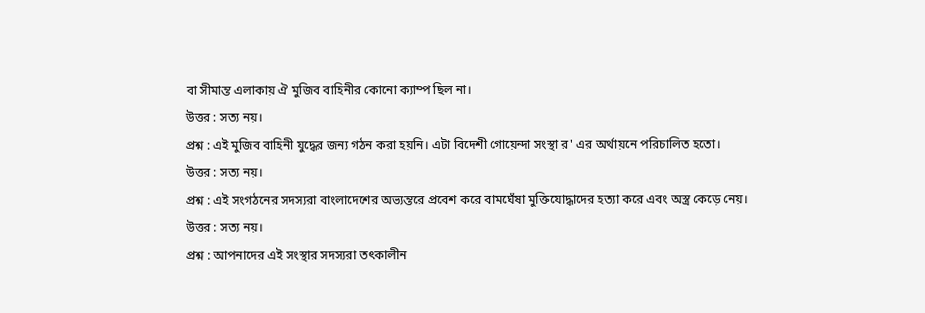বা সীমান্ত এলাকায় ঐ মুজিব বাহিনীর কোনো ক্যাম্প ছিল না।
উত্তর : সত্য নয়।
প্রশ্ন : এই মুজিব বাহিনী যুদ্ধের জন্য গঠন করা হয়নি। এটা বিদেশী গোয়েন্দা সংস্থা র' এর অর্থায়নে পরিচালিত হতো।
উত্তর : সত্য নয়।
প্রশ্ন : এই সংগঠনের সদস্যরা বাংলাদেশের অভ্যন্তরে প্রবেশ করে বামঘেঁষা মুক্তিযোদ্ধাদের হত্যা করে এবং অস্ত্র কেড়ে নেয়।
উত্তর : সত্য নয়।
প্রশ্ন : আপনাদের এই সংস্থার সদস্যরা তৎকালীন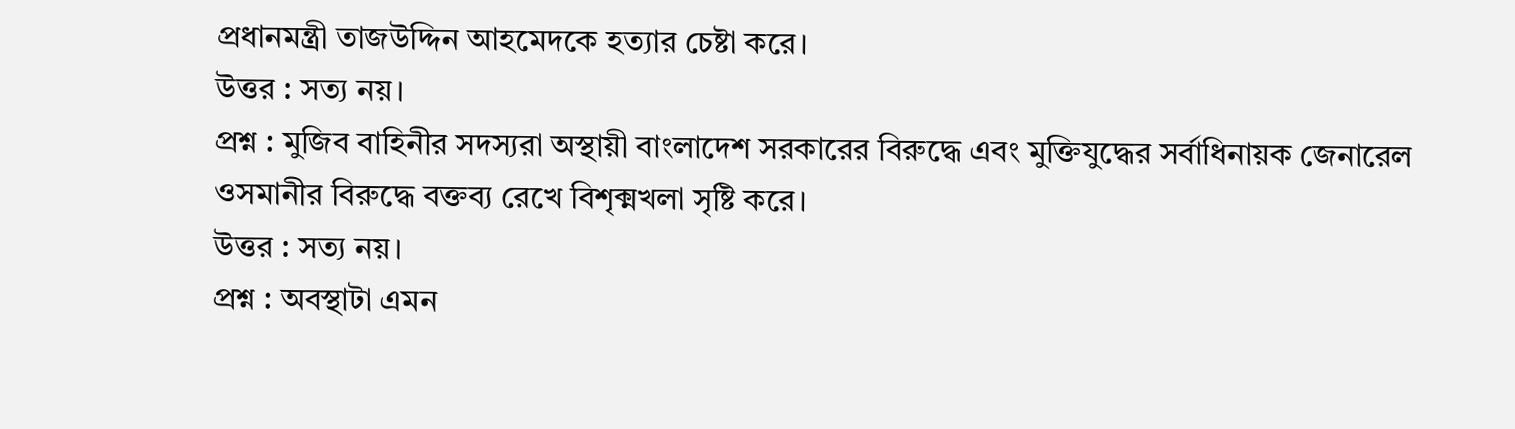প্রধানমন্ত্রী তাজউদ্দিন আহমেদকে হত্যার চেষ্টা করে।
উত্তর : সত্য নয়।
প্রশ্ন : মুজিব বাহিনীর সদস্যরা অস্থায়ী বাংলাদেশ সরকারের বিরুদ্ধে এবং মুক্তিযুদ্ধের সর্বাধিনায়ক জেনারেল ওসমানীর বিরুদ্ধে বক্তব্য রেখে বিশৃক্মখলা সৃষ্টি করে।
উত্তর : সত্য নয়।
প্রশ্ন : অবস্থাটা এমন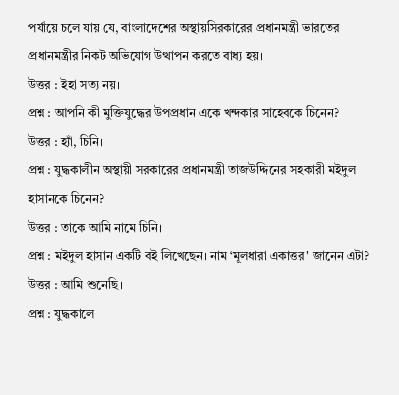পর্যায়ে চলে যায় যে, বাংলাদেশের অস্থায়সিরকারের প্রধানমন্ত্রী ভারতের প্রধানমন্ত্রীর নিকট অভিযোগ উত্থাপন করতে বাধ্য হয়।
উত্তর : ইহা সত্য নয়।
প্রশ্ন : আপনি কী মুক্তিযুদ্ধের উপপ্রধান একে খন্দকার সাহেবকে চিনেন?
উত্তর : হ্যাঁ, চিনি।
প্রশ্ন : যুদ্ধকালীন অস্থায়ী সরকারের প্রধানমন্ত্রী তাজউদ্দিনের সহকারী মইদুল হাসানকে চিনেন?
উত্তর : তাকে আমি নামে চিনি।
প্রশ্ন : মইদুল হাসান একটি বই লিখেছেন। নাম ‘মূলধারা একাত্তর' জানেন এটা?
উত্তর : আমি শুনেছি।
প্রশ্ন : যুদ্ধকালে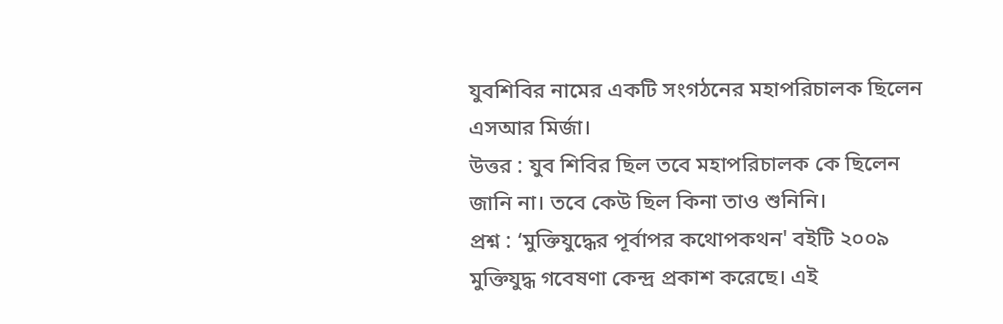যুবশিবির নামের একটি সংগঠনের মহাপরিচালক ছিলেন এসআর মির্জা।
উত্তর : যুব শিবির ছিল তবে মহাপরিচালক কে ছিলেন জানি না। তবে কেউ ছিল কিনা তাও শুনিনি।
প্রশ্ন : ‘মুক্তিযুদ্ধের পূর্বাপর কথোপকথন' বইটি ২০০৯ মুক্তিযুদ্ধ গবেষণা কেন্দ্র প্রকাশ করেছে। এই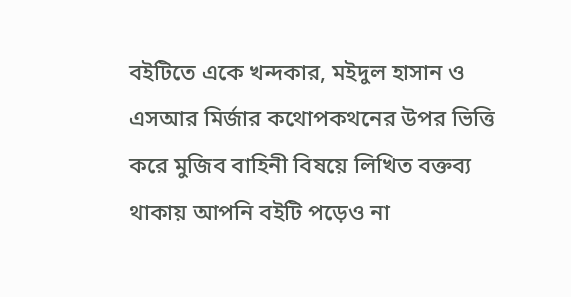বইটিতে একে খন্দকার, মইদুল হাসান ও এসআর মির্জার কথোপকথনের উপর ভিত্তি করে মুজিব বাহিনী বিষয়ে লিখিত বক্তব্য থাকায় আপনি বইটি পড়েও না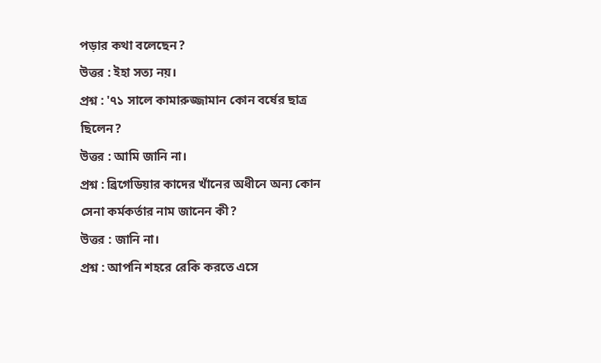পড়ার কথা বলেছেন?
উত্তর : ইহা সত্য নয়।
প্রশ্ন : '৭১ সালে কামারুজ্জামান কোন বর্ষের ছাত্র ছিলেন?
উত্তর : আমি জানি না।
প্রশ্ন : ব্রিগেডিয়ার কাদের খাঁনের অধীনে অন্য কোন সেনা কর্মকর্তার নাম জানেন কী?
উত্তর : জানি না।
প্রশ্ন : আপনি শহরে রেকি করতে এসে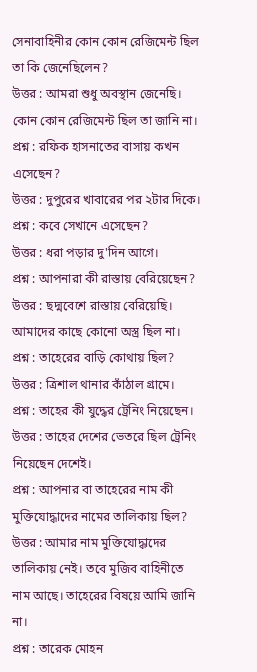সেনাবাহিনীর কোন কোন রেজিমেন্ট ছিল তা কি জেনেছিলেন?
উত্তর : আমরা শুধু অবস্থান জেনেছি। কোন কোন রেজিমেন্ট ছিল তা জানি না।
প্রশ্ন : রফিক হাসনাতের বাসায় কখন এসেছেন?
উত্তর : দুপুরের খাবারের পর ২টার দিকে।
প্রশ্ন : কবে সেখানে এসেছেন?
উত্তর : ধরা পড়ার দু'দিন আগে।
প্রশ্ন : আপনারা কী রাস্তায় বেরিয়েছেন?
উত্তর : ছদ্মবেশে রাস্তায় বেরিয়েছি। আমাদের কাছে কোনো অস্ত্র ছিল না।
প্রশ্ন : তাহেরের বাড়ি কোথায় ছিল?
উত্তর : ত্রিশাল থানার কাঁঠাল গ্রামে।
প্রশ্ন : তাহের কী যুদ্ধের ট্রেনিং নিয়েছেন।
উত্তর : তাহের দেশের ভেতরে ছিল ট্রেনিং নিয়েছেন দেশেই।
প্রশ্ন : আপনার বা তাহেরের নাম কী মুক্তিযোদ্ধাদের নামের তালিকায় ছিল?
উত্তর : আমার নাম মুক্তিযোদ্ধাদের তালিকায় নেই। তবে মুজিব বাহিনীতে নাম আছে। তাহেরের বিষয়ে আমি জানি না।
প্রশ্ন : তারেক মোহন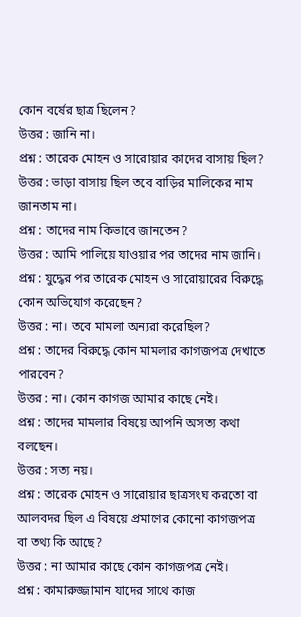কোন বর্ষের ছাত্র ছিলেন?
উত্তর : জানি না।
প্রশ্ন : তারেক মোহন ও সারোয়ার কাদের বাসায় ছিল?
উত্তর : ভাড়া বাসায় ছিল তবে বাড়ির মালিকের নাম জানতাম না।
প্রশ্ন : তাদের নাম কিভাবে জানতেন?
উত্তর : আমি পালিয়ে যাওয়ার পর তাদের নাম জানি।
প্রশ্ন : যুদ্ধের পর তারেক মোহন ও সারোয়ারের বিরুদ্ধে কোন অভিযোগ করেছেন?
উত্তর : না। তবে মামলা অন্যরা করেছিল?
প্রশ্ন : তাদের বিরুদ্ধে কোন মামলার কাগজপত্র দেখাতে পারবেন?
উত্তর : না। কোন কাগজ আমার কাছে নেই।
প্রশ্ন : তাদের মামলার বিষয়ে আপনি অসত্য কথা বলছেন।
উত্তর : সত্য নয়।
প্রশ্ন : তারেক মোহন ও সারোয়ার ছাত্রসংঘ করতো বা আলবদর ছিল এ বিষয়ে প্রমাণের কোনো কাগজপত্র বা তথ্য কি আছে?
উত্তর : না আমার কাছে কোন কাগজপত্র নেই।
প্রশ্ন : কামারুজ্জামান যাদের সাথে কাজ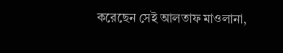করেছেন সেই আলতাফ মাওলানা,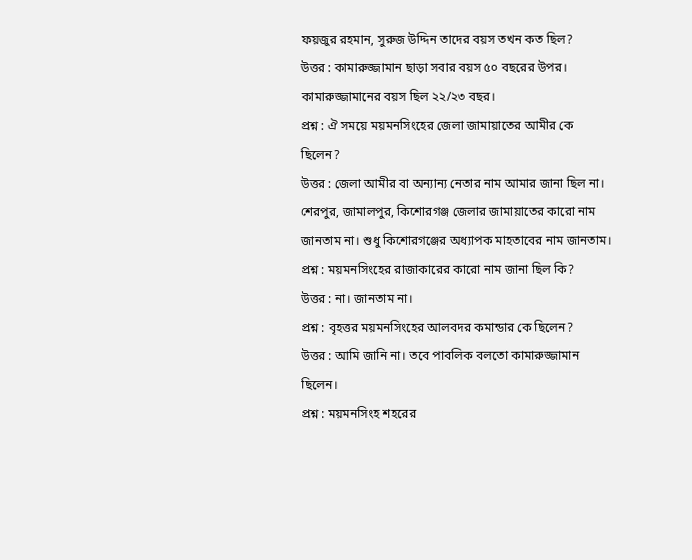ফয়জুর রহমান, সুরুজ উদ্দিন তাদের বয়স তখন কত ছিল?
উত্তর : কামারুজ্জামান ছাড়া সবার বয়স ৫০ বছরের উপর। কামারুজ্জামানের বয়স ছিল ২২/২৩ বছর।
প্রশ্ন : ঐ সময়ে ময়মনসিংহের জেলা জামায়াতের আমীর কে ছিলেন?
উত্তর : জেলা আমীর বা অন্যান্য নেতার নাম আমার জানা ছিল না। শেরপুর, জামালপুর, কিশোরগঞ্জ জেলার জামায়াতের কারো নাম জানতাম না। শুধু কিশোরগঞ্জের অধ্যাপক মাহতাবের নাম জানতাম।
প্রশ্ন : ময়মনসিংহের রাজাকারের কারো নাম জানা ছিল কি?
উত্তর : না। জানতাম না।
প্রশ্ন : বৃহত্তর ময়মনসিংহের আলবদর কমান্ডার কে ছিলেন?
উত্তর : আমি জানি না। তবে পাবলিক বলতো কামারুজ্জামান ছিলেন।
প্রশ্ন : ময়মনসিংহ শহরের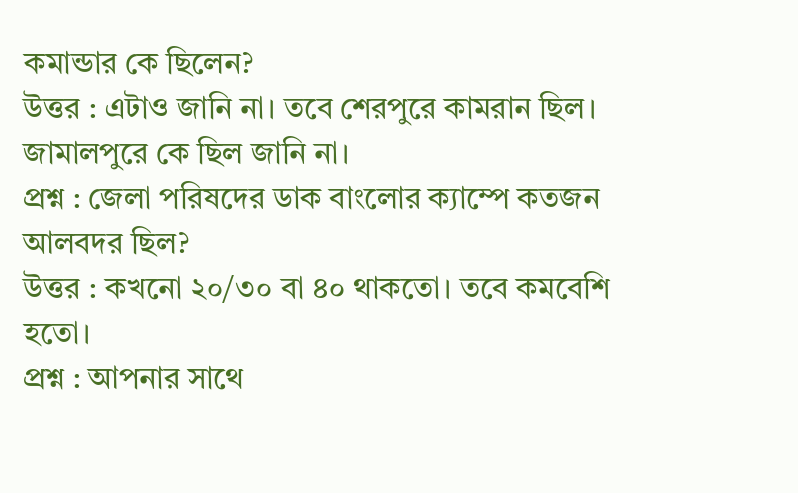কমান্ডার কে ছিলেন?
উত্তর : এটাও জানি না। তবে শেরপুরে কামরান ছিল। জামালপুরে কে ছিল জানি না।
প্রশ্ন : জেলা পরিষদের ডাক বাংলোর ক্যাম্পে কতজন আলবদর ছিল?
উত্তর : কখনো ২০/৩০ বা ৪০ থাকতো। তবে কমবেশি হতো।
প্রশ্ন : আপনার সাথে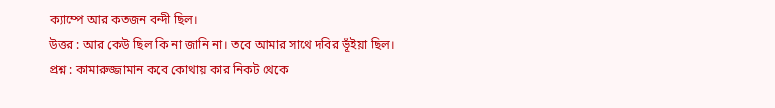ক্যাম্পে আর কতজন বন্দী ছিল।
উত্তর : আর কেউ ছিল কি না জানি না। তবে আমার সাথে দবির ভূঁইয়া ছিল।
প্রশ্ন : কামারুজ্জামান কবে কোথায় কার নিকট থেকে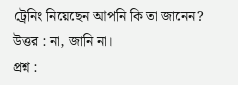ট্রেনিং নিয়েছেন আপনি কি তা জানেন?
উত্তর : না, জানি না।
প্রশ্ন :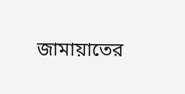জামায়াতের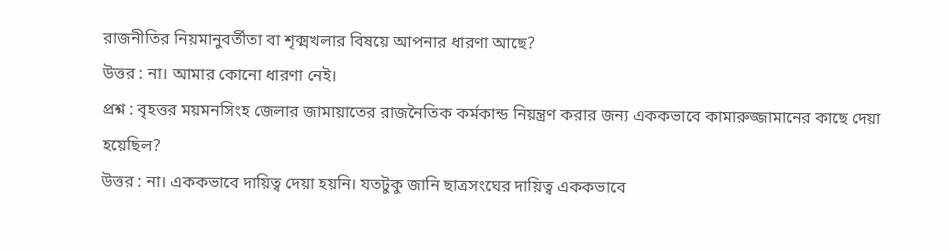রাজনীতির নিয়মানুবর্তীতা বা শৃক্মখলার বিষয়ে আপনার ধারণা আছে?
উত্তর : না। আমার কোনো ধারণা নেই।
প্রশ্ন : বৃহত্তর ময়মনসিংহ জেলার জামায়াতের রাজনৈতিক কর্মকান্ড নিয়ন্ত্রণ করার জন্য এককভাবে কামারুজ্জামানের কাছে দেয়া হয়েছিল?
উত্তর : না। এককভাবে দায়িত্ব দেয়া হয়নি। যতটুকু জানি ছাত্রসংঘের দায়িত্ব এককভাবে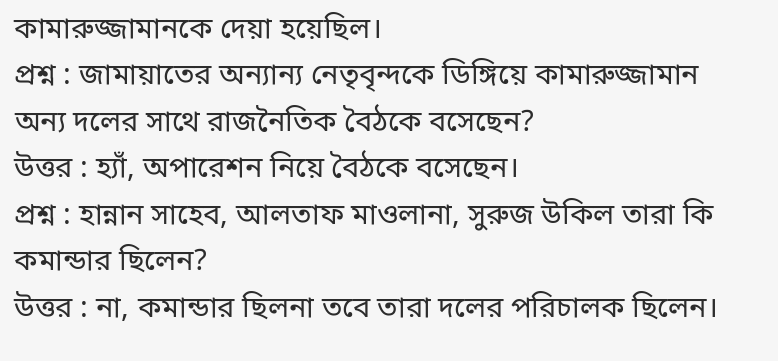কামারুজ্জামানকে দেয়া হয়েছিল।
প্রশ্ন : জামায়াতের অন্যান্য নেতৃবৃন্দকে ডিঙ্গিয়ে কামারুজ্জামান অন্য দলের সাথে রাজনৈতিক বৈঠকে বসেছেন?
উত্তর : হ্যাঁ, অপারেশন নিয়ে বৈঠকে বসেছেন।
প্রশ্ন : হান্নান সাহেব, আলতাফ মাওলানা, সুরুজ উকিল তারা কি কমান্ডার ছিলেন?
উত্তর : না, কমান্ডার ছিলনা তবে তারা দলের পরিচালক ছিলেন।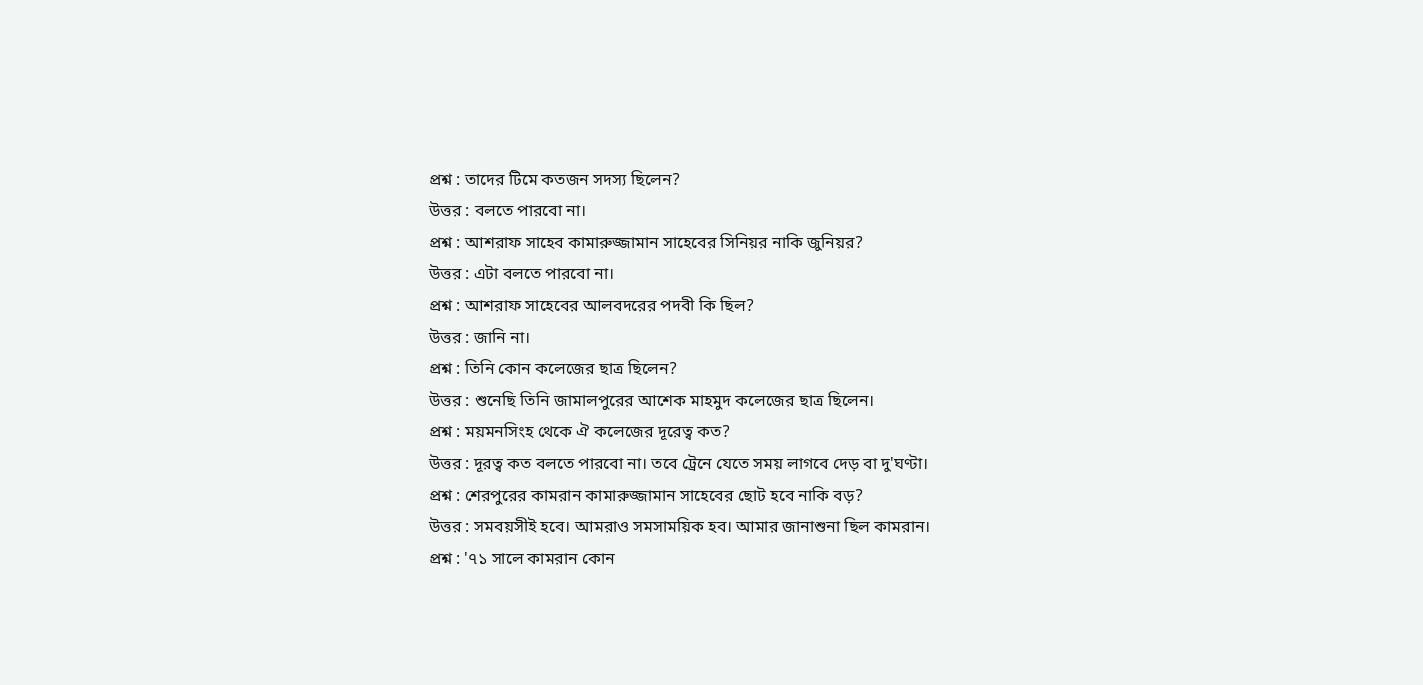প্রশ্ন : তাদের টিমে কতজন সদস্য ছিলেন?
উত্তর : বলতে পারবো না।
প্রশ্ন : আশরাফ সাহেব কামারুজ্জামান সাহেবের সিনিয়র নাকি জুনিয়র?
উত্তর : এটা বলতে পারবো না।
প্রশ্ন : আশরাফ সাহেবের আলবদরের পদবী কি ছিল?
উত্তর : জানি না।
প্রশ্ন : তিনি কোন কলেজের ছাত্র ছিলেন?
উত্তর : শুনেছি তিনি জামালপুরের আশেক মাহমুদ কলেজের ছাত্র ছিলেন।
প্রশ্ন : ময়মনসিংহ থেকে ঐ কলেজের দূরেত্ব কত?
উত্তর : দূরত্ব কত বলতে পারবো না। তবে ট্রেনে যেতে সময় লাগবে দেড় বা দু'ঘণ্টা।
প্রশ্ন : শেরপুরের কামরান কামারুজ্জামান সাহেবের ছোট হবে নাকি বড়?
উত্তর : সমবয়সীই হবে। আমরাও সমসাময়িক হব। আমার জানাশুনা ছিল কামরান।
প্রশ্ন : '৭১ সালে কামরান কোন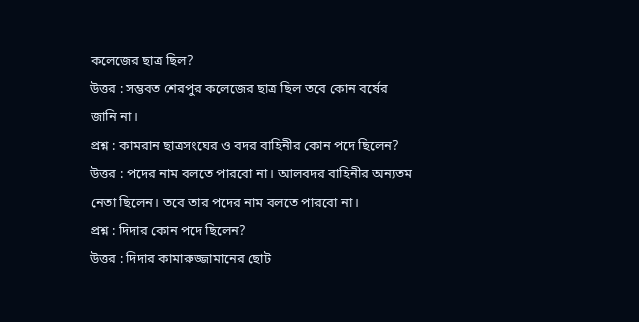কলেজের ছাত্র ছিল?
উত্তর : সম্ভবত শেরপুর কলেজের ছাত্র ছিল তবে কোন বর্ষের জানি না।
প্রশ্ন : কামরান ছাত্রসংঘের ও বদর বাহিনীর কোন পদে ছিলেন?
উত্তর : পদের নাম বলতে পারবো না। আলবদর বাহিনীর অন্যতম নেতা ছিলেন। তবে তার পদের নাম বলতে পারবো না।
প্রশ্ন : দিদার কোন পদে ছিলেন?
উত্তর : দিদার কামারুজ্জামানের ছোট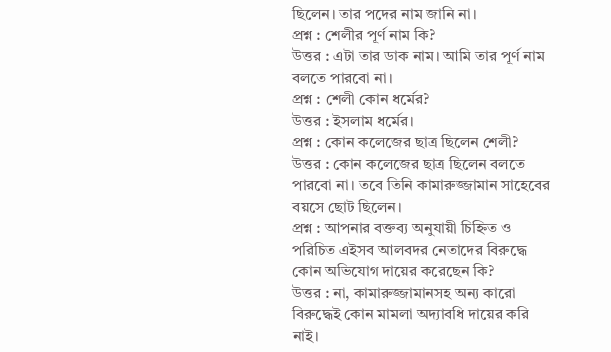ছিলেন। তার পদের নাম জানি না।
প্রশ্ন : শেলীর পূর্ণ নাম কি?
উত্তর : এটা তার ডাক নাম। আমি তার পূর্ণ নাম বলতে পারবো না।
প্রশ্ন : শেলী কোন ধর্মের?
উত্তর : ইসলাম ধর্মের।
প্রশ্ন : কোন কলেজের ছাত্র ছিলেন শেলী?
উত্তর : কোন কলেজের ছাত্র ছিলেন বলতে পারবো না। তবে তিনি কামারুজ্জামান সাহেবের বয়সে ছোট ছিলেন।
প্রশ্ন : আপনার বক্তব্য অনুযায়ী চিহ্নিত ও পরিচিত এইসব আলবদর নেতাদের বিরুদ্ধে কোন অভিযোগ দায়ের করেছেন কি?
উত্তর : না, কামারুজ্জামানসহ অন্য কারো বিরুদ্ধেই কোন মামলা অদ্যাবধি দায়ের করি নাই।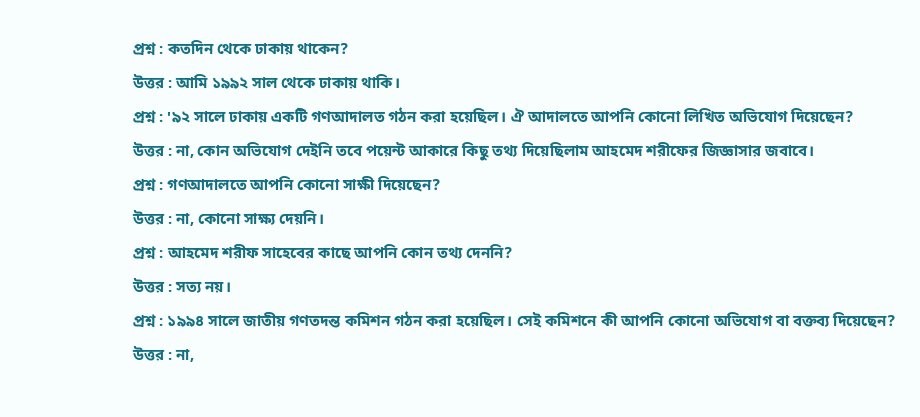প্রশ্ন : কতদিন থেকে ঢাকায় থাকেন?
উত্তর : আমি ১৯৯২ সাল থেকে ঢাকায় থাকি।
প্রশ্ন : '৯২ সালে ঢাকায় একটি গণআদালত গঠন করা হয়েছিল। ঐ আদালতে আপনি কোনো লিখিত অভিযোগ দিয়েছেন?
উত্তর : না, কোন অভিযোগ দেইনি তবে পয়েন্ট আকারে কিছু তথ্য দিয়েছিলাম আহমেদ শরীফের জিজ্ঞাসার জবাবে।
প্রশ্ন : গণআদালতে আপনি কোনো সাক্ষী দিয়েছেন?
উত্তর : না, কোনো সাক্ষ্য দেয়নি।
প্রশ্ন : আহমেদ শরীফ সাহেবের কাছে আপনি কোন তথ্য দেননি?
উত্তর : সত্য নয়।
প্রশ্ন : ১৯৯৪ সালে জাতীয় গণতদন্ত কমিশন গঠন করা হয়েছিল। সেই কমিশনে কী আপনি কোনো অভিযোগ বা বক্তব্য দিয়েছেন?
উত্তর : না,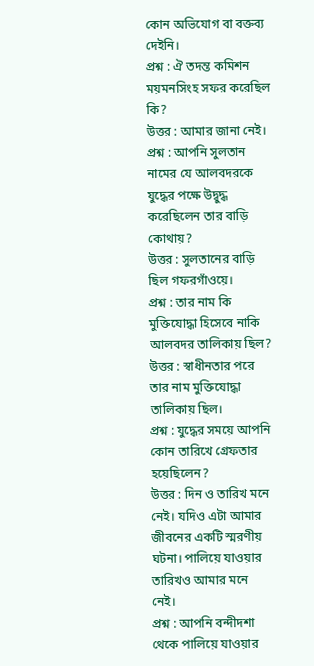কোন অভিযোগ বা বক্তব্য দেইনি।
প্রশ্ন : ঐ তদন্ত কমিশন ময়মনসিংহ সফর করেছিল কি?
উত্তর : আমার জানা নেই।
প্রশ্ন : আপনি সুলতান নামের যে আলবদরকে যুদ্ধের পক্ষে উদ্বুদ্ধ করেছিলেন তার বাড়ি কোথায়?
উত্তর : সুলতানের বাড়ি ছিল গফরগাঁওয়ে।
প্রশ্ন : তার নাম কি মুক্তিযোদ্ধা হিসেবে নাকি আলবদর তালিকায় ছিল?
উত্তর : স্বাধীনতার পরে তার নাম মুক্তিযোদ্ধা তালিকায় ছিল।
প্রশ্ন : যুদ্ধের সময়ে আপনি কোন তারিখে গ্রেফতার হয়েছিলেন?
উত্তর : দিন ও তারিখ মনে নেই। যদিও এটা আমার জীবনের একটি স্মরণীয় ঘটনা। পালিয়ে যাওয়ার তারিখও আমার মনে নেই।
প্রশ্ন : আপনি বন্দীদশা থেকে পালিয়ে যাওয়ার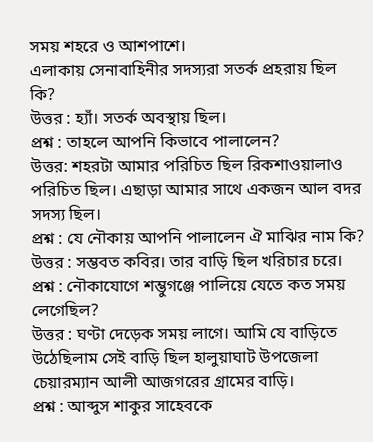সময় শহরে ও আশপাশে।
এলাকায় সেনাবাহিনীর সদস্যরা সতর্ক প্রহরায় ছিল কি?
উত্তর : হ্যাঁ। সতর্ক অবস্থায় ছিল।
প্রশ্ন : তাহলে আপনি কিভাবে পালালেন?
উত্তর: শহরটা আমার পরিচিত ছিল রিকশাওয়ালাও পরিচিত ছিল। এছাড়া আমার সাথে একজন আল বদর সদস্য ছিল।
প্রশ্ন : যে নৌকায় আপনি পালালেন ঐ মাঝির নাম কি?
উত্তর : সম্ভবত কবির। তার বাড়ি ছিল খরিচার চরে।
প্রশ্ন : নৌকাযোগে শম্ভুগঞ্জে পালিয়ে যেতে কত সময় লেগেছিল?
উত্তর : ঘণ্টা দেড়েক সময় লাগে। আমি যে বাড়িতে উঠেছিলাম সেই বাড়ি ছিল হালুয়াঘাট উপজেলা চেয়ারম্যান আলী আজগরের গ্রামের বাড়ি।
প্রশ্ন : আব্দুস শাকুর সাহেবকে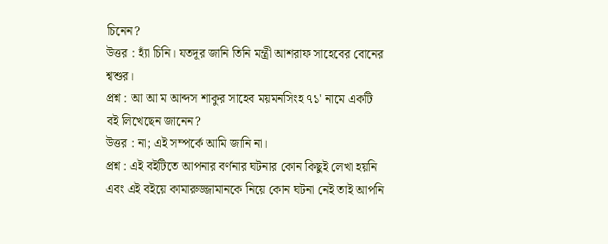চিনেন?
উত্তর : হ্যাঁ চিনি। যতদূর জানি তিনি মন্ত্রী আশরাফ সাহেবের বোনের শ্বশুর।
প্রশ্ন : আ আ ম আব্দস শাকুর সাহেব ময়মনসিংহ ৭১' নামে একটি বই লিখেছেন জানেন?
উত্তর : না; এই সম্পর্কে আমি জানি না।
প্রশ্ন : এই বইটিতে আপনার বর্ণনার ঘটনার কোন কিছুই লেখা হয়নি এবং এই বইয়ে কামারুজ্জামানকে নিয়ে কোন ঘটনা নেই তাই আপনি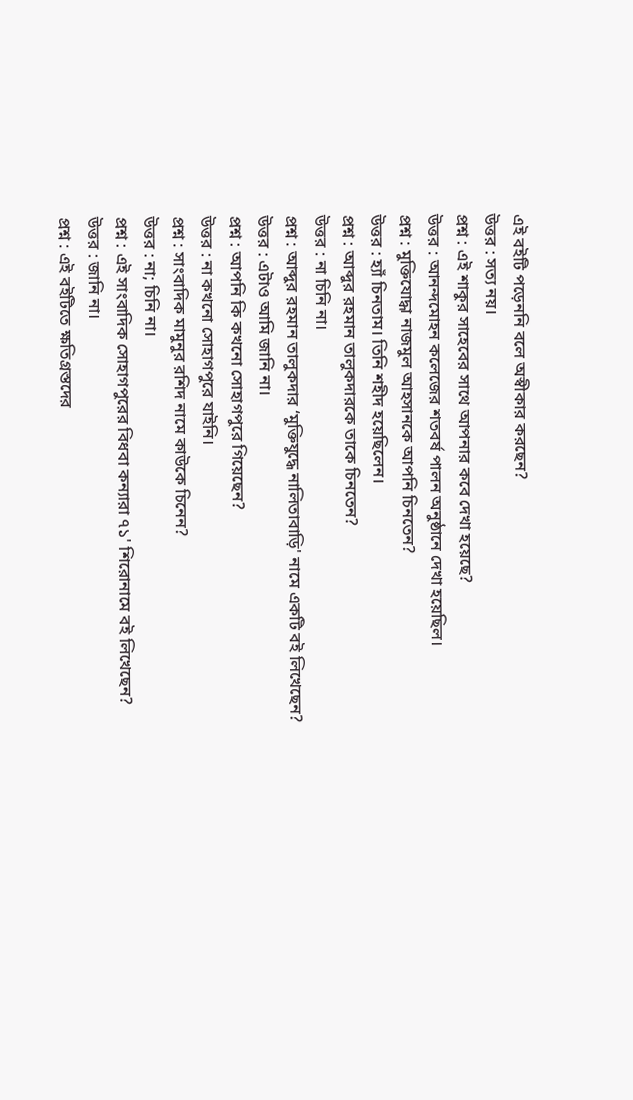এই বইটি পড়েননি বলে অস্বীকার করছেন?
উত্তর : সত্য নয়।
প্রশ্ন : এই শাকুর সাহেবের সাথে আপনার কবে দেখা হয়েছে?
উত্তর : আনন্দমোহন কলেজের শতবর্ষ পালন অনুষ্ঠানে দেখা হয়েছিল।
প্রশ্ন : মুক্তিযোদ্ধা নাজমুল আহসানকে আপনি চিনতেন?
উত্তর : হ্যাঁ চিনতাম। তিনি শহীদ হয়েছিলেন।
প্রশ্ন : আব্দুর রহমান তালুকদারকে তাকে চিনতেন?
উত্তর : না চিনি না।
প্রশ্ন : আব্দুর রহমান তালুকদার ‘মুক্তিযুদ্ধে নালিতাবাড়ি' নামে একটি বই লিখেছেন?
উত্তর : এটাও আমি জানি না।
প্রশ্ন : আপনি কি কখনো সোহাগপুরে গিয়েছেন?
উত্তর : না কখনো সোহাগপুরে যাইনি।
প্রশ্ন : সাংবাদিক মামুনুর রশিদ নামে কাউকে চিনেন?
উত্তর : না; চিনি না।
প্রশ্ন : এই সাংবাদিক সোহাগপুরের বিধবা কন্যারা ৭১' শিরোনামে বই লিখেছেন?
উত্তর : জানি না।
প্রশ্ন : এই বইটিতে ক্ষতিগ্রস্তদের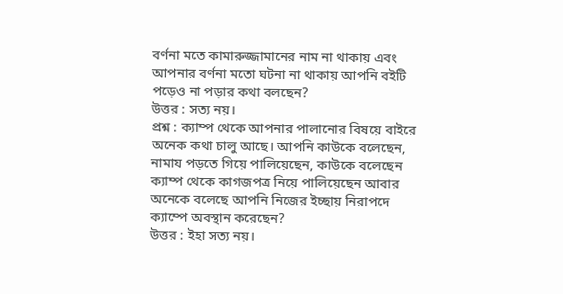বর্ণনা মতে কামারুজ্জামানের নাম না থাকায় এবং আপনার বর্ণনা মতো ঘটনা না থাকায় আপনি বইটি পড়েও না পড়ার কথা বলছেন?
উত্তর : সত্য নয়।
প্রশ্ন : ক্যাম্প থেকে আপনার পালানোর বিষয়ে বাইরে অনেক কথা চালু আছে। আপনি কাউকে বলেছেন, নামায পড়তে গিয়ে পালিয়েছেন, কাউকে বলেছেন ক্যাম্প থেকে কাগজপত্র নিয়ে পালিয়েছেন আবার অনেকে বলেছে আপনি নিজের ইচ্ছায় নিরাপদে ক্যাম্পে অবস্থান করেছেন?
উত্তর : ইহা সত্য নয়।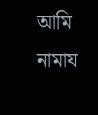আমি নামায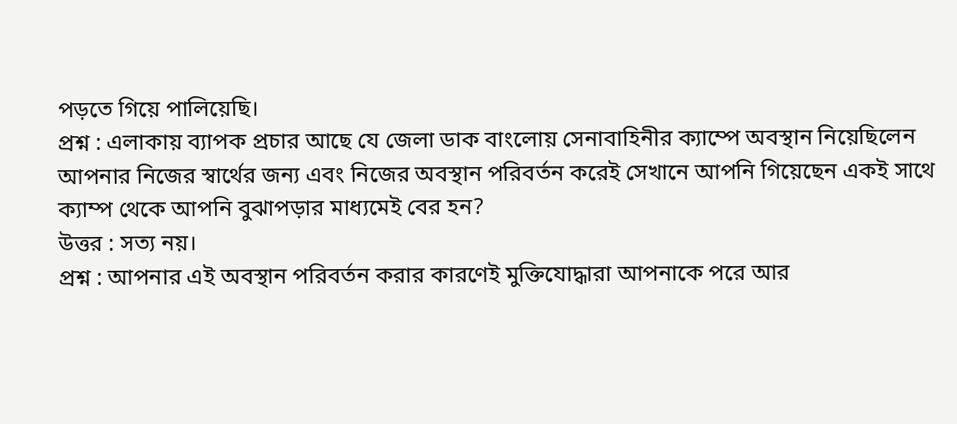পড়তে গিয়ে পালিয়েছি।
প্রশ্ন : এলাকায় ব্যাপক প্রচার আছে যে জেলা ডাক বাংলোয় সেনাবাহিনীর ক্যাম্পে অবস্থান নিয়েছিলেন আপনার নিজের স্বার্থের জন্য এবং নিজের অবস্থান পরিবর্তন করেই সেখানে আপনি গিয়েছেন একই সাথে ক্যাম্প থেকে আপনি বুঝাপড়ার মাধ্যমেই বের হন?
উত্তর : সত্য নয়।
প্রশ্ন : আপনার এই অবস্থান পরিবর্তন করার কারণেই মুক্তিযোদ্ধারা আপনাকে পরে আর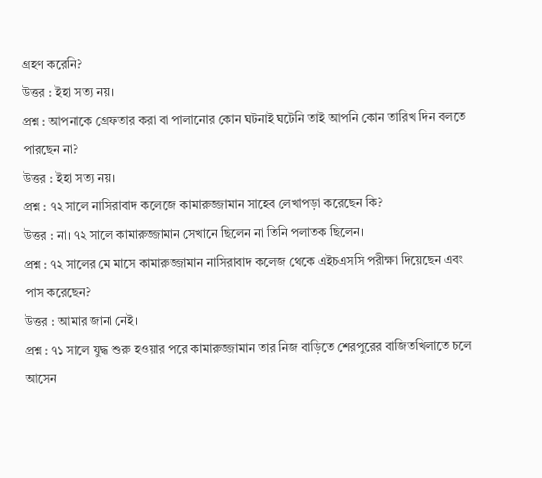গ্রহণ করেনি?
উত্তর : ইহা সত্য নয়।
প্রশ্ন : আপনাকে গ্রেফতার করা বা পালানোর কোন ঘটনাই ঘটেনি তাই আপনি কোন তারিখ দিন বলতে পারছেন না?
উত্তর : ইহা সত্য নয়।
প্রশ্ন : ৭২ সালে নাসিরাবাদ কলেজে কামারুজ্জামান সাহেব লেখাপড়া করেছেন কি?
উত্তর : না। ৭২ সালে কামারুজ্জামান সেখানে ছিলেন না তিনি পলাতক ছিলেন।
প্রশ্ন : ৭২ সালের মে মাসে কামারুজ্জামান নাসিরাবাদ কলেজ থেকে এইচএসসি পরীক্ষা দিয়েছেন এবং পাস করেছেন?
উত্তর : আমার জানা নেই।
প্রশ্ন : ৭১ সালে যুদ্ধ শুরু হওয়ার পরে কামারুজ্জামান তার নিজ বাড়িতে শেরপুরের বাজিতখিলাতে চলে আসেন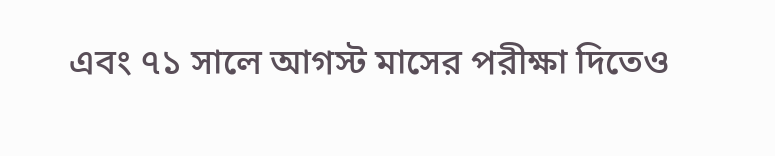এবং ৭১ সালে আগস্ট মাসের পরীক্ষা দিতেও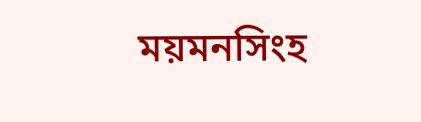ময়মনসিংহ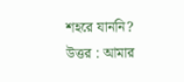শহরে যাননি?
উত্তর : আমার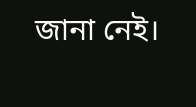জানা নেই।